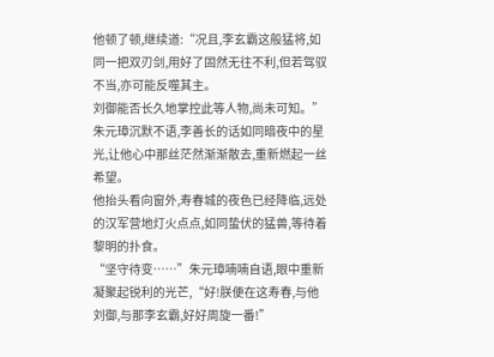他顿了顿,继续道:“况且,李玄霸这般猛将,如同一把双刃剑,用好了固然无往不利,但若驾驭不当,亦可能反噬其主。
刘御能否长久地掌控此等人物,尚未可知。”
朱元璋沉默不语,李善长的话如同暗夜中的星光,让他心中那丝茫然渐渐散去,重新燃起一丝希望。
他抬头看向窗外,寿春城的夜色已经降临,远处的汉军营地灯火点点,如同蛰伏的猛兽,等待着黎明的扑食。
“坚守待变……”朱元璋喃喃自语,眼中重新凝聚起锐利的光芒,“好!朕便在这寿春,与他刘御,与那李玄霸,好好周旋一番!”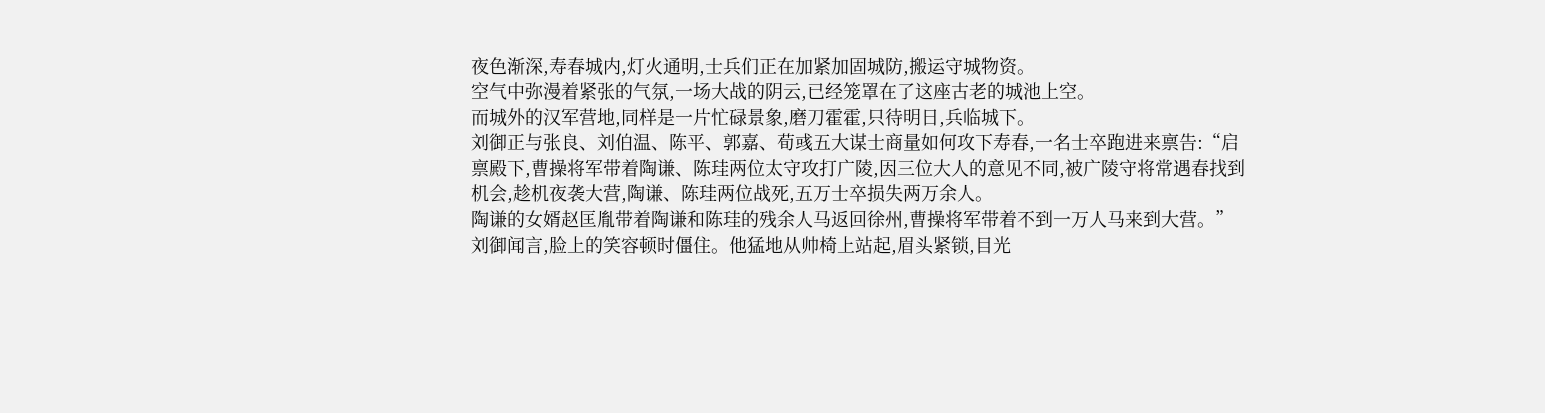夜色渐深,寿春城内,灯火通明,士兵们正在加紧加固城防,搬运守城物资。
空气中弥漫着紧张的气氛,一场大战的阴云,已经笼罩在了这座古老的城池上空。
而城外的汉军营地,同样是一片忙碌景象,磨刀霍霍,只待明日,兵临城下。
刘御正与张良、刘伯温、陈平、郭嘉、荀彧五大谋士商量如何攻下寿春,一名士卒跑进来禀告:“启禀殿下,曹操将军带着陶谦、陈珪两位太守攻打广陵,因三位大人的意见不同,被广陵守将常遇春找到机会,趁机夜袭大营,陶谦、陈珪两位战死,五万士卒损失两万余人。
陶谦的女婿赵匡胤带着陶谦和陈珪的残余人马返回徐州,曹操将军带着不到一万人马来到大营。”
刘御闻言,脸上的笑容顿时僵住。他猛地从帅椅上站起,眉头紧锁,目光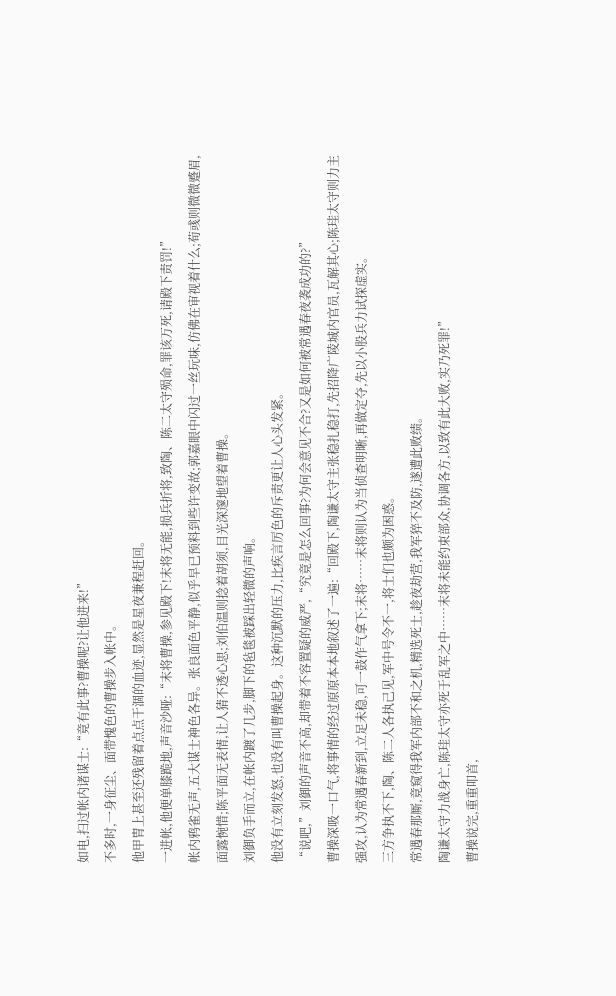如电,扫过帐内诸谋士:“竟有此事?曹操呢?让他进来!”
不多时,一身征尘、面带愧色的曹操步入帐中。
他甲胄上甚至还残留着点点干涸的血迹,显然是星夜兼程赶回。
一进帐,他便单膝跪地,声音沙哑:“末将曹操,参见殿下!末将无能,损兵折将,致陶、陈二太守殒命,罪该万死,请殿下责罚!”
帐内鸦雀无声,五大谋士神色各异。张良面色平静,似乎早已预料到些许变故;郭嘉眼中闪过一丝玩味,仿佛在审视着什么;荀彧则微微蹙眉,面露惋惜;陈平面无表情,让人猜不透心思;刘伯温则捻着胡须,目光深邃地望着曹操。
刘御负手而立,在帐内踱了几步,脚下的毡毯被踩出轻微的声响。
他没有立刻发怒,也没有叫曹操起身。这种沉默的压力,比疾言厉色的斥责更让人心头发紧。
“说吧,”刘御的声音不高,却带着不容置疑的威严,“究竟是怎么回事?为何会意见不合?又是如何被常遇春夜袭成功的?”
曹操深吸一口气,将事情的经过原原本本地叙述了一遍:“回殿下,陶谦太守主张稳扎稳打,先招降广陵城内官员,瓦解其心;陈珪太守则力主强攻,认为常遇春新到,立足未稳,可一鼓作气拿下;末将……末将则认为当侦查明晰,再做定夺,先以小股兵力试探虚实。
三方争执不下,陶、陈二人各执己见,军中号令不一,将士们也颇为困惑。
常遇春那厮,竟窥得我军内部不和之机,精选死士,趁夜劫营,我军猝不及防,遂遭此败绩。
陶谦太守力战身亡,陈珪太守亦死于乱军之中……末将未能约束部众,协调各方,以致有此大败,实乃死罪!”
曹操说完,重重叩首,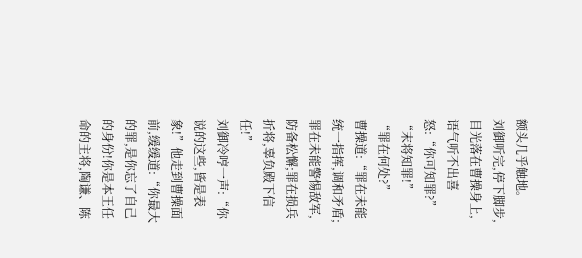额头几乎触地。
刘御听完,停下脚步,目光落在曹操身上,语气听不出喜怒:“你可知罪?”
“末将知罪!”
“罪在何处?”
曹操道:“罪在未能统一指挥,调和矛盾;罪在未能警惕敌军,防备松懈;罪在损兵折将,辜负殿下信任!”
刘御冷哼一声:“你说的这些,皆是表象!”他走到曹操面前,缓缓道:“你最大的罪,是你忘了自己的身份!你是本王任命的主将,陶谦、陈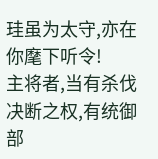珪虽为太守,亦在你麾下听令!
主将者,当有杀伐决断之权,有统御部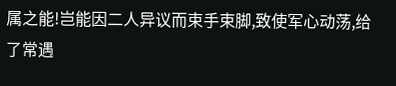属之能!岂能因二人异议而束手束脚,致使军心动荡,给了常遇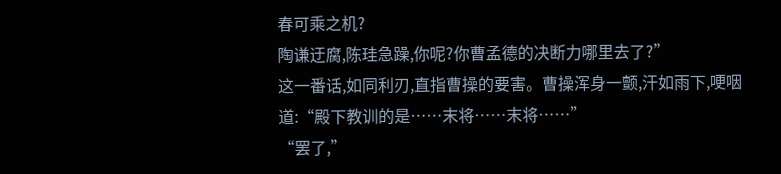春可乘之机?
陶谦迂腐,陈珪急躁,你呢?你曹孟德的决断力哪里去了?”
这一番话,如同利刃,直指曹操的要害。曹操浑身一颤,汗如雨下,哽咽道:“殿下教训的是……末将……末将……”
“罢了,”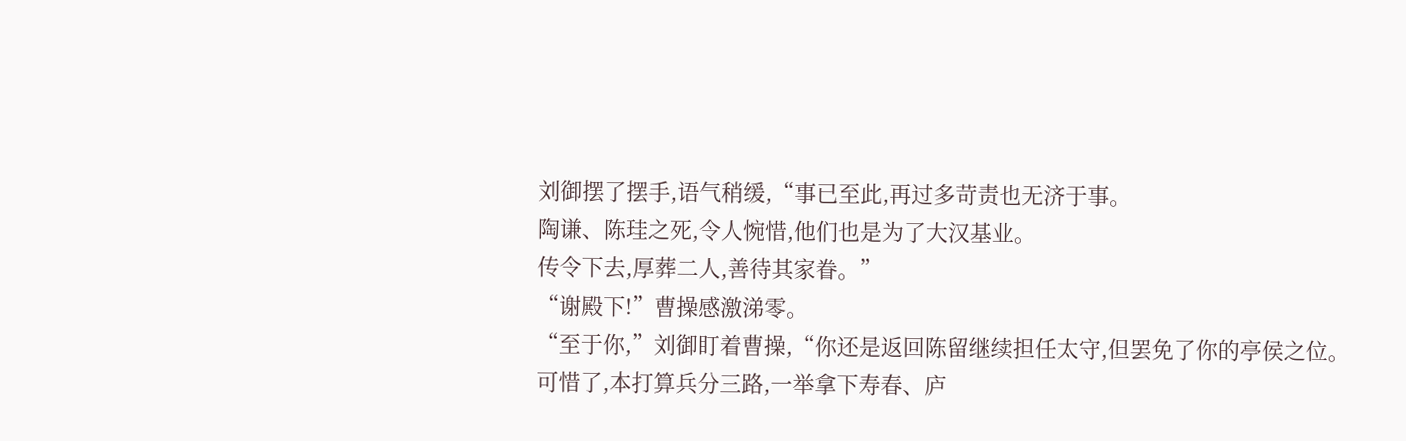刘御摆了摆手,语气稍缓,“事已至此,再过多苛责也无济于事。
陶谦、陈珪之死,令人惋惜,他们也是为了大汉基业。
传令下去,厚葬二人,善待其家眷。”
“谢殿下!”曹操感激涕零。
“至于你,”刘御盯着曹操,“你还是返回陈留继续担任太守,但罢免了你的亭侯之位。
可惜了,本打算兵分三路,一举拿下寿春、庐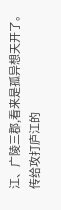江、广陵三郡,看来是孤异想天开了。
传给攻打庐江的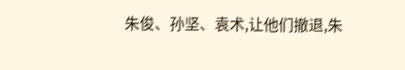朱俊、孙坚、袁术,让他们撤退,朱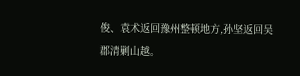俊、袁术返回豫州整顿地方,孙坚返回吴郡清剿山越。